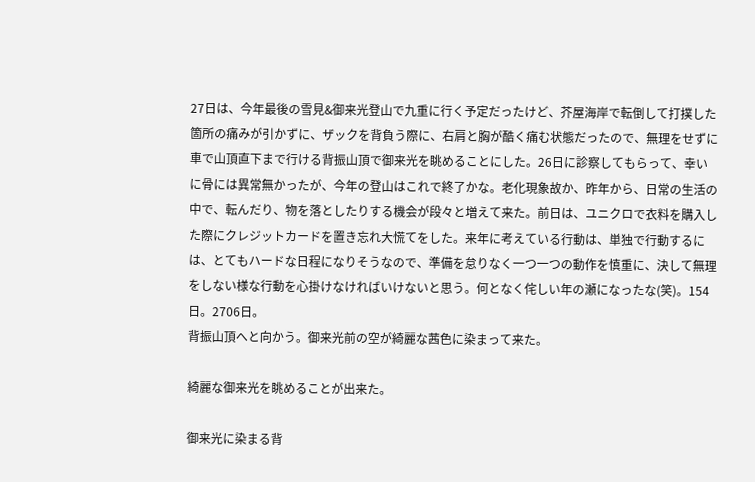27日は、今年最後の雪見&御来光登山で九重に行く予定だったけど、芥屋海岸で転倒して打撲した箇所の痛みが引かずに、ザックを背負う際に、右肩と胸が酷く痛む状態だったので、無理をせずに車で山頂直下まで行ける背振山頂で御来光を眺めることにした。26日に診察してもらって、幸いに骨には異常無かったが、今年の登山はこれで終了かな。老化現象故か、昨年から、日常の生活の中で、転んだり、物を落としたりする機会が段々と増えて来た。前日は、ユニクロで衣料を購入した際にクレジットカードを置き忘れ大慌てをした。来年に考えている行動は、単独で行動するには、とてもハードな日程になりそうなので、準備を怠りなく一つ一つの動作を慎重に、決して無理をしない様な行動を心掛けなければいけないと思う。何となく侘しい年の瀬になったな(笑)。154日。2706日。
背振山頂へと向かう。御来光前の空が綺麗な茜色に染まって来た。

綺麗な御来光を眺めることが出来た。

御来光に染まる背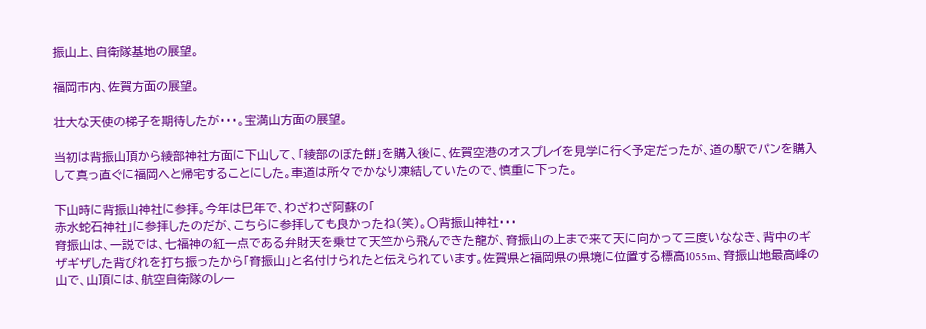振山上、自衛隊基地の展望。

福岡市内、佐賀方面の展望。

壮大な天使の梯子を期待したが・・・。宝満山方面の展望。

当初は背振山頂から綾部神社方面に下山して、「綾部のぼた餅」を購入後に、佐賀空港のオスプレイを見学に行く予定だったが、道の駅でパンを購入して真っ直ぐに福岡へと帰宅することにした。車道は所々でかなり凍結していたので、慎重に下った。

下山時に背振山神社に参拝。今年は巳年で、わざわざ阿蘇の「
赤水蛇石神社」に参拝したのだが、こちらに参拝しても良かったね(笑)。〇背振山神社・・・
脊振山は、一説では、七福神の紅一点である弁財天を乗せて天竺から飛んできた龍が、脊振山の上まで来て天に向かって三度いななき、背中のギザギザした背びれを打ち振ったから「脊振山」と名付けられたと伝えられています。佐賀県と福岡県の県境に位置する標高1055m、脊振山地最高峰の山で、山頂には、航空自衛隊のレー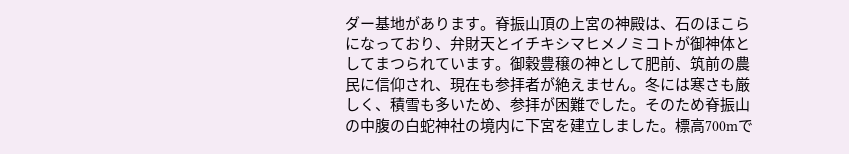ダー基地があります。脊振山頂の上宮の神殿は、石のほこらになっており、弁財天とイチキシマヒメノミコトが御神体としてまつられています。御穀豊穣の神として肥前、筑前の農民に信仰され、現在も参拝者が絶えません。冬には寒さも厳しく、積雪も多いため、参拝が困難でした。そのため脊振山の中腹の白蛇神社の境内に下宮を建立しました。標高700mで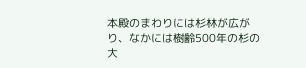本殿のまわりには杉林が広がり、なかには樹齢500年の杉の大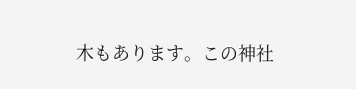木もあります。この神社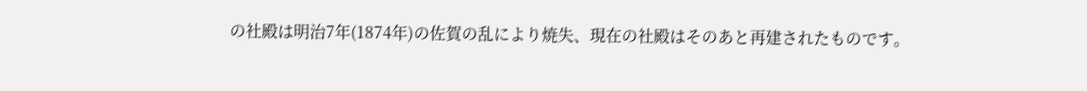の社殿は明治7年(1874年)の佐賀の乱により焼失、現在の社殿はそのあと再建されたものです。